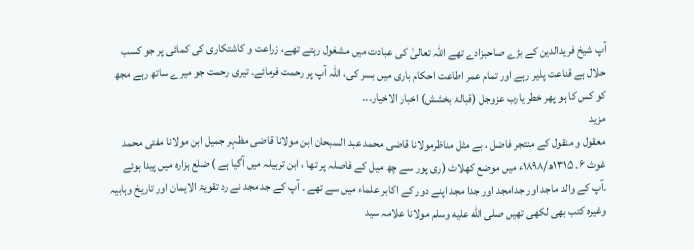آپ شیخ فریدالدین کے بڑے صاحبزادے تھے اللہ تعالیٰ کی عبادت میں مشغول رہتے تھے، زراعت و کاشتکاری کی کمائی پر جو کسب حلال ہے قناعت پذیر رہے اور تمام عمر اطاعت احکام باری میں بسر کی، اللہ آپ پر رحمت فرمائے۔ تیری رحمت جو میرے ساتھ رہے مجھ کو کس کا ہو پھر خطر یارب عزوجل (قبالۂ بخشش) اخبار الاخیار۔۔۔
مزید
معقول و منقول کے منتجر فاضل ، بے مثل مناظرمولانا قاضی محمد عبد السبحان ابن مولانا قاضی مظہر جمیل ابن مولانا مفتی محمد غوث ۶۔ ۱۳۱۵ھ/۱۸۹۸ء میں موضع کھلاٹ (ری پور سے چھ میل کے فاصلہ پر تھا ، ابن تربیلہ میں آگیا ہے ) ضلع ہزارہ میں پیدا ہوئے ۔آپ کے والد ماجد اور جدامجد اور جدا مجد اپنے دور کے اکابر علماء میں سے تھے ۔ آپ کے جد مجد نے رد تقویۃ الایمان اور تاریخ وہابیہ وغیرہ کتب بھی لکھی تھیں صلى الله عليه وسلم مولانا علامہ سید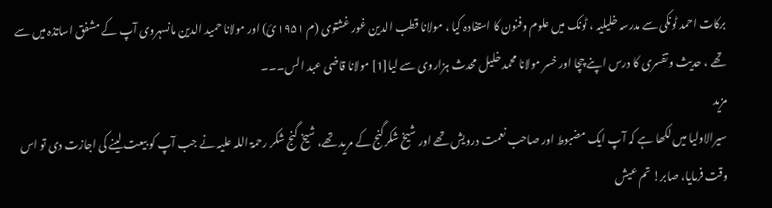برکات احمد ٹونکی سے مدرسہ خلیلیہ ، ٹونک میں علوم وفنون کا استفادہ کیا ، مولانا قطب الدین غور غشتوی (م ۱۹۵۱ئ) اور مولانا حمید الدین مانسہروی آپ کے مشفق اساتذہ میں سے تھے ، حدیث و تفسری کا درس اپنے چچا اور خسر مولانا محمد خلیل محدث ہزاروی سے لیا[1] مولانا قاضی عبد الس۔۔۔
مزید
سیرالاولیا میں لکھا ہے کہ آپ ایک مضبوط اور صاحب نعمت درویش تھے اور شیخ شکرگنج کے مرید تھے، شیخ گنج شکر رحمۃ اللہ علیہ نے جب آپ کو بیعت لینے کی اجازت دی تو اس وقت فرمایا، صابر! تم عیش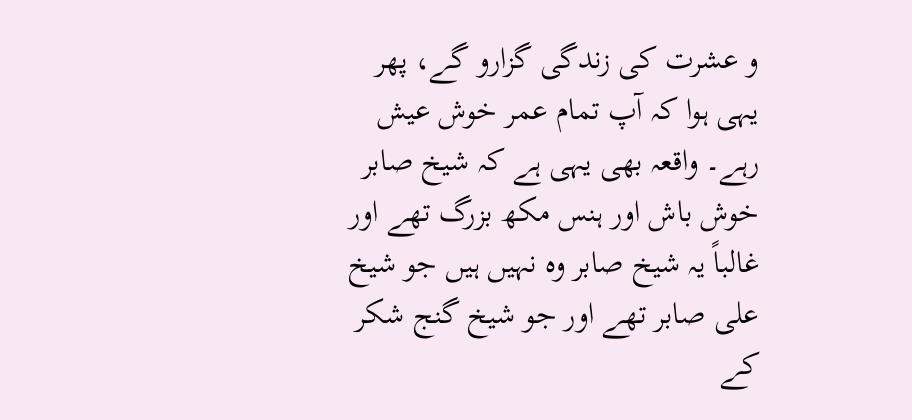و عشرت کی زندگی گزارو گے، پھر یہی ہوا کہ آپ تمام عمر خوش عیش رہے۔ واقعہ بھی یہی ہے کہ شیخ صابر خوش باش اور ہنس مکھ بزرگ تھے اور غالباً یہ شیخ صابر وہ نہیں ہیں جو شیخ علی صابر تھے اور جو شیخ گنج شکر کے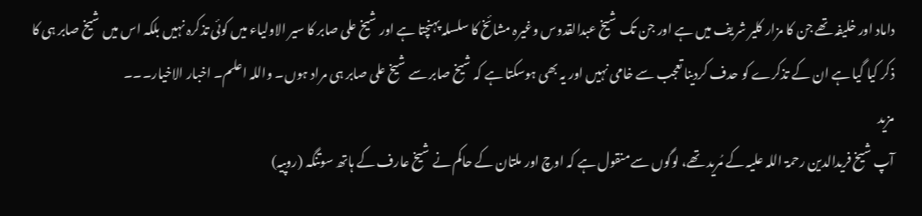داماد اور خلیفہ تھے جن کا مزار کلیر شریف میں ہے اور جن تک شیخ عبدالقدوس وغیرہ مشائخ کا سلسلہ پہنچتا ہے اور شیخ علی صابر کا سیر الاولیاء میں کوئی تذکرہ نہیں بلکہ اس میں شیخ صابر ہی کا ذکر کیا گیا ہے ان کے تذکرے کو حدف کردینا تعجب سے خامی نہیں اور یہ بھی ہوسکتا ہے کہ شیخ صابر سے شیخ علی صابر ہی مراد ہوں۔ واللہ اعلم۔ اخبار الاخیار۔۔۔
مزید
آپ شیخ فریدالدین رحمۃ اللہ علیہ کے مُرید تھے، لوگوں سے منقول ہے کہ اوچ اور ملتان کے حاکم نے شیخ عارف کے ہاتھ سوتنگہ (روپیہ)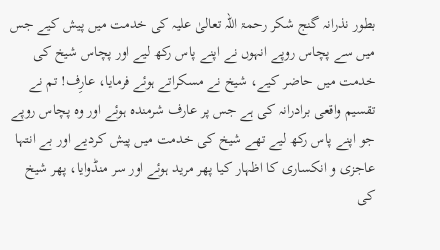بطور نذرانہ گنج شکر رحمۃ اللہ تعالیٰ علیہ کی خدمت میں پیش کیے جس میں سے پچاس روپے انہوں نے اپنے پاس رکھ لیے اور پچاس شیخ کی خدمت میں حاضر کیے، شیخ نے مسکراتے ہوئے فرمایا، عارِف! تم نے تقسیم واقعی برادرانہ کی ہے جس پر عارف شرمندہ ہوئے اور وہ پچاس روپے جو اپنے پاس رکھ لیے تھے شیخ کی خدمت میں پیش کردیے اور بے انتہا عاجزی و انکساری کا اظہار کیا پھر مرید ہوئے اور سر منڈوایا، پھر شیخ کی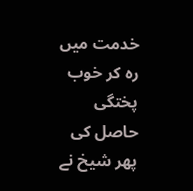خدمت میں رہ کر خوب پختگی حاصل کی پھر شیخ نے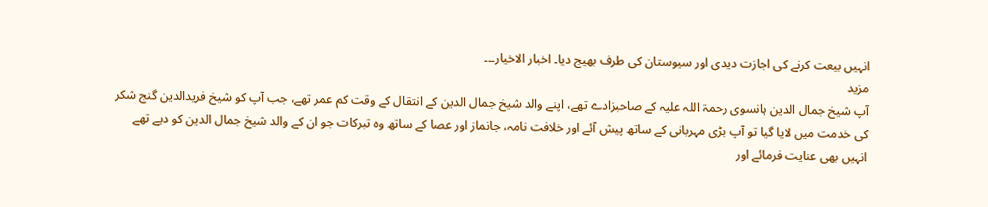انہیں بیعت کرنے کی اجازت دیدی اور سیوستان کی طرف بھیج دیا۔ اخبار الاخیار۔۔۔
مزید
آپ شیخ جمال الدین ہانسوی رحمۃ اللہ علیہ کے صاحبزادے تھے، اپنے والد شیخ جمال الدین کے انتقال کے وقت کم عمر تھے، جب آپ کو شیخ فریدالدین گنج شکر کی خدمت میں لایا گیا تو آپ بڑی مہربانی کے ساتھ پیش آئے اور خلافت نامہ، جانماز اور عصا کے ساتھ وہ تبرکات جو ان کے والد شیخ جمال الدین کو دیے تھے انہیں بھی عنایت فرمائے اور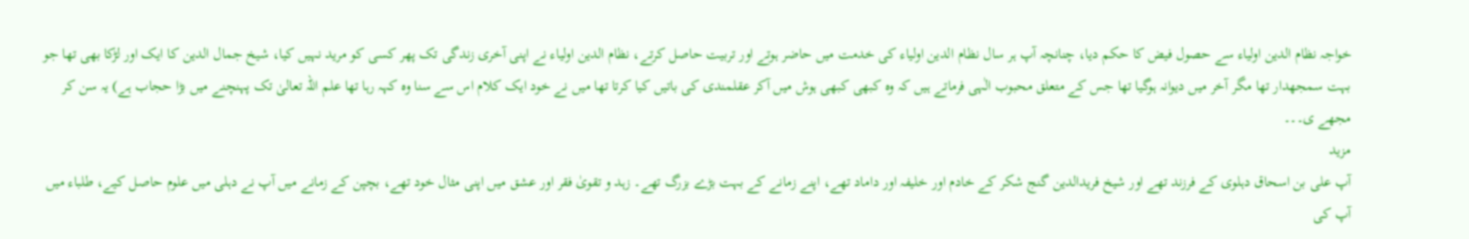خواجہ نظام الدین اولیاء سے حصول فیض کا حکم دیا، چنانچہ آپ ہر سال نظام الدین اولیاء کی خدمت میں حاضر ہوتے اور تربیت حاصل کرتے، نظام الدین اولیاء نے اپنی آخری زندگی تک پھر کسی کو مرید نہیں کیا، شیخ جمال الدین کا ایک اور لڑکا بھی تھا جو بہت سمجھدار تھا مگر آخر میں دیوانہ ہوگیا تھا جس کے متعلق محبوب الٰہی فرماتے ہیں کہ وہ کبھی کبھی ہوش میں آکر عقلمندی کی باتیں کیا کرتا تھا میں نے خود ایک کلام اس سے سنا وہ کہہ رہا تھا علم اللہ تعالیٰ تک پہنچنے میں بڑا حجاب ہے) یہ سن کر مجھے ی۔۔۔
مزید
آپ علی بن اسحاق دہلوی کے فرزند تھے اور شیخ فریدالدین گنج شکر کے خادم اور خلیفہ اور داماد تھے، اپنے زمانے کے بہت بڑے بزرگ تھے۔ زہد و تقویٰ فقر اور عشق میں اپنی مثال خود تھے، بچپن کے زمانے میں آپ نے دہلی میں علوم حاصل کیے، طلباء میں آپ کی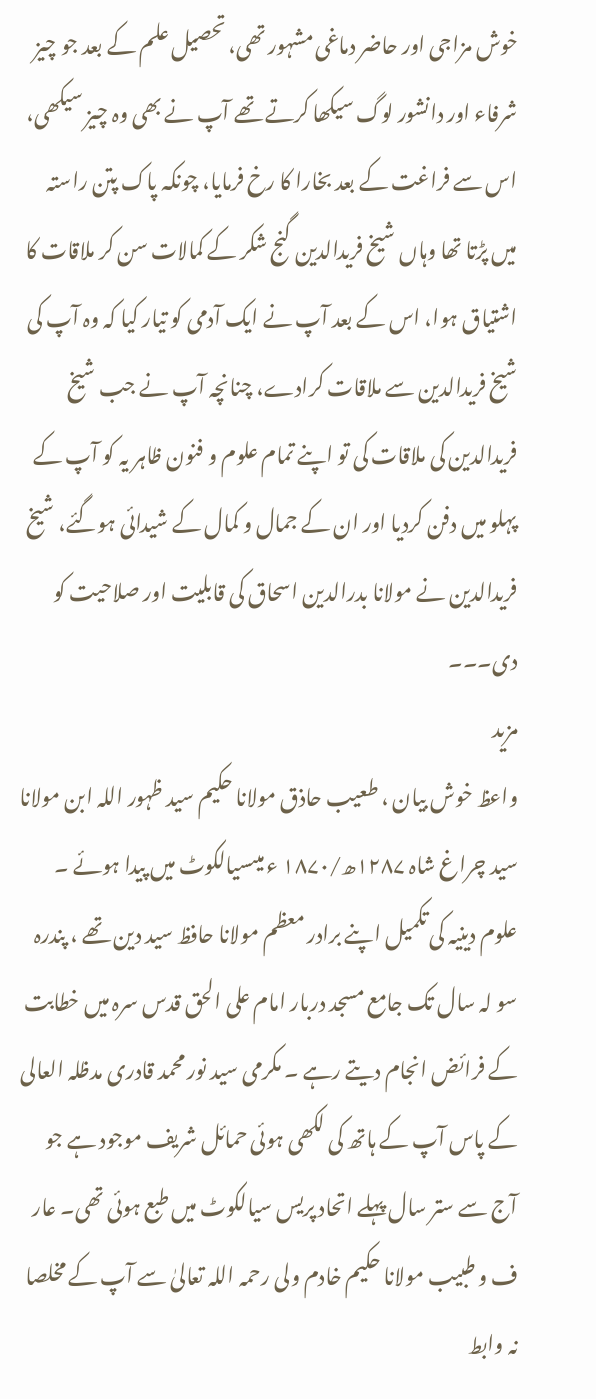خوش مزاجی اور حاضر دماغی مشہور تھی، تحصیل علم کے بعد جو چیز شرفاء اور دانشور لوگ سیکھا کرتے تھے آپ نے بھی وہ چیز سیکھی، اس سے فراغت کے بعد بخارا کا رخ فرمایا، چونکہ پاک پتن راستہ میں پڑتا تھا وہاں شیخ فریدالدین گنج شکر کے کمالات سن کر ملاقات کا اشتیاق ہوا، اس کے بعد آپ نے ایک آدمی کو تیار کیا کہ وہ آپ کی شیخ فریدالدین سے ملاقات کرادے، چنانچہ آپ نے جب شیخ فریدالدین کی ملاقات کی تو اپنے تمام علوم و فنون ظاہر یہ کو آپ کے پہلو میں دفن کردیا اور ان کے جمال و کمال کے شیدائی ہوگئے، شیخ فریدالدین نے مولانا بدرالدین اسحاق کی قابلیت اور صلاحیت کو دی۔۔۔
مزید
واعظ خوش بیان ، طعیب حاذق مولانا حکیم سید ظہور اللہ ابن مولانا سید چراغ شاہ ۱۲۸۷ھ/۱۸۷۰ ء میںسیالکوٹ میں پیدا ہوئے ۔ علوم دینیہ کی تکمیل اپنے برادر معظم مولانا حافظ سید دین تھے ، پندرہ سو لہ سال تک جامع مسجد دربار امام علی الحق قدس سرہ میں خطابت کے فرائض انجام دیتے رہے ۔ مکرمی سید نور محمد قادری مدظلہ العالی کے پاس آپ کے ہاتھ کی لکھی ہوئی حمائل شریف موجود ہے جو آج سے ستر سال پہلے اتحاد پریس سیالکوٹ میں طبع ہوئی تھی۔ عار ف و طبیب مولانا حکیم خادم ولی رحمہ اللہ تعالیٰ سے آپ کے مخلصا نہ وابط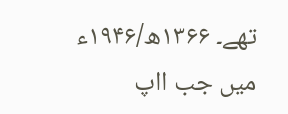تھے۔ ۱۳۶۶ھ/۱۹۴۶ء میں جب ااپ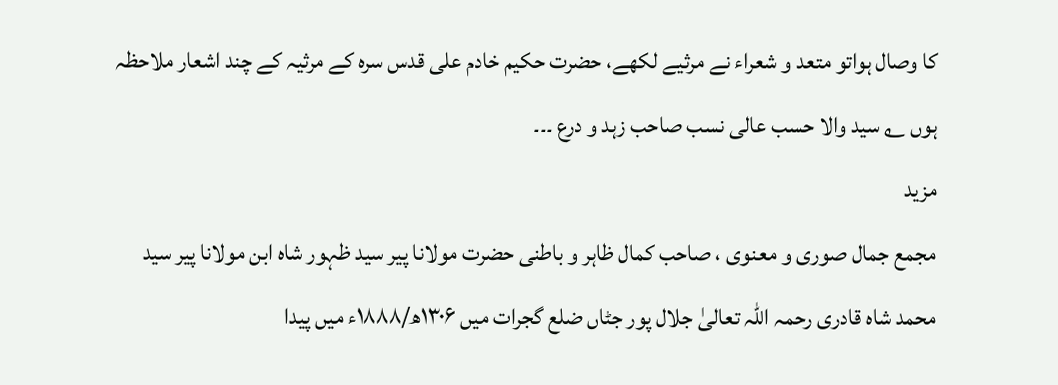کا وصال ہواتو متعد و شعراء نے مرثیے لکھے، حضرت حکیم خادم علی قدس سرہ کے مرثیہ کے چند اشعار ملاحظہ ہوں ؎ سید والا حسب عالی نسب صاحب زہد و درع ۔۔۔
مزید
مجمع جمال صوری و معنوی ، صاحب کمال ظاہر و باطنی حضرت مولانا پیر سید ظہور شاہ ابن مولانا پیر سید محمد شاہ قادری رحمہ اللہ تعالیٰ جلال پور جٹاں ضلع گجرات میں ۱۳۰۶ھ/۱۸۸۸ء میں پیدا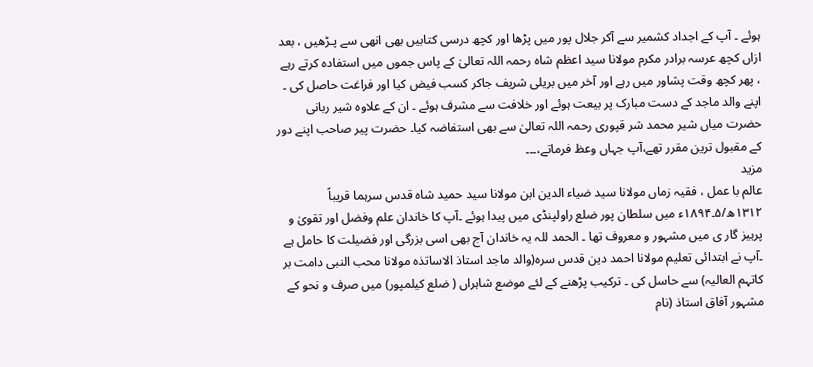ہوئے ۔ آپ کے اجداد کشمیر سے آکر جلال پور میں پڑھا اور کچھ درسی کتابیں بھی انھی سے پـڑھیں ، بعد ازاں کچھ عرسہ برادر مکرم مولانا سید اعظم شاہ رحمہ اللہ تعالیٰ کے پاس جموں میں استفادہ کرتے رہے ، پھر کچھ وقت پشاور میں رہے اور آخر میں بریلی شریف جاکر کسب فیض کیا اور فراغت حاصل کی ۔ اپنے والد ماجد کے دست مبارک پر بیعت ہوئے اور خلافت سے مشرف ہوئے ۔ ان کے علاوہ شیر ربانی حضرت میاں شیر محمد شر قپوری رحمہ اللہ تعالیٰ سے بھی استفاضہ کیا۔ حضرت پیر صاحب اپنے دور کے مقبول ترین مقرر تھے،آپ جہاں وعظ فرماتے،۔۔۔
مزید
عالم با عمل ، فقیہ زماں مولانا سید ضیاء الدین ابن مولانا سید حمید شاہ قدس سرہما قریباً ۱۳۱۲ھ/۵۔۱۸۹۴ء میں سلطان پور ضلع راولپنڈی میں پیدا ہوئے ۔آپ کا خاندان علم وفضل اور تقویٰ و پرہیز گار ی میں مشہور و معروف تھا ۔ الحمد للہ یہ خاندان آج بھی اسی بزرگی اور فضیلت کا حامل ہے ۔آپ نے ابتدائی تعلیم مولانا احمد دین قدس سرہ(والد ماجد استاذ الاساتذہ مولانا محب النبی دامت بر کاتہم العالیہ) سے حاسل کی ۔ ترکیب پڑھنے کے لئے موضع شاہراں ( ضلع کیلمپور) میں صرف و نحو کے مشہور آفاق استاذ (نام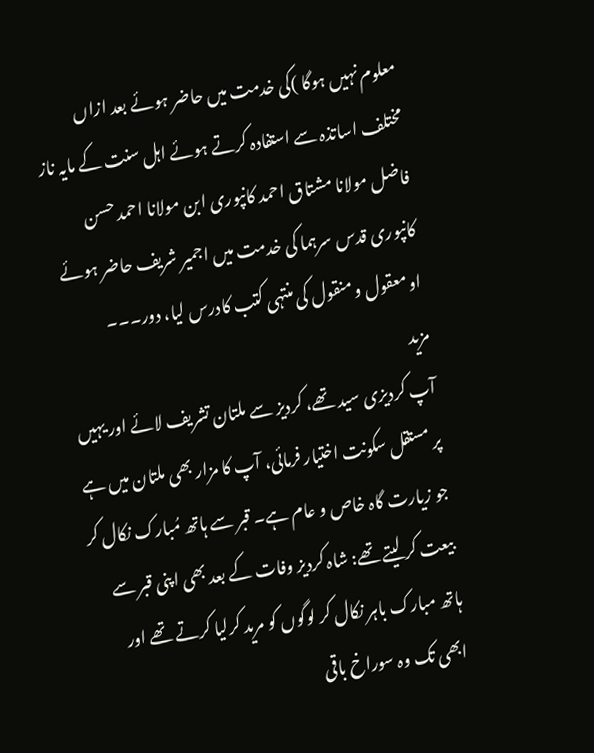معلوم نہیں ہوگا )کی خدمت میں حاضر ہوئے بعد ازاں مختلف اساتذہ سے استفادہ کرتے ہوئے اہل سنت کے مایہ ناز فاضل مولانا مشتاق احمد کانپوری ابن مولانا احمد حسن کانپوری قدس سرہما کی خدمت میں اجمیر شریف حاضر ہوئے او معقول و منقول کی منتہی کتب کادرس لیا، دور۔۔۔
مزید
آپ کردیزی سید تھے، کردیز سے ملتان تشریف لائے اور یہیں پر مستقل سکونت اختیار فرمائی، آپ کا مزار بھی ملتان میں ہے جو زیارت گاہ خاص و عام ہے۔ قبر سے ہاتھ مُبارک نکال کر بیعت کر لیتے تھے: شاہ کردیز وفات کے بعد بھی اپنی قبر سے ہاتھ مبارک باہر نکال کر لوگوں کو مرید کرلیا کرتے تھے اور ابھی تک وہ سوراخ باقی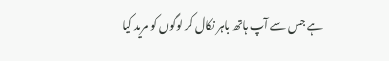ہے جس سے آپ ہاتھ باہر نکال کر لوگوں کو مرید کیا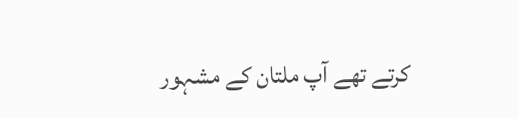کرتے تھے آپ ملتان کے مشہور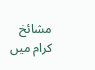مشائخ کرام میں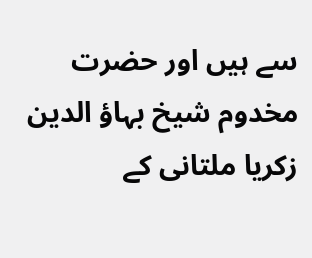سے ہیں اور حضرت مخدوم شیخ بہاؤ الدین زکریا ملتانی کے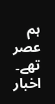ہم عصر تھے۔ اخبار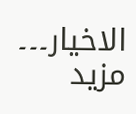الاخیار۔۔۔
مزید